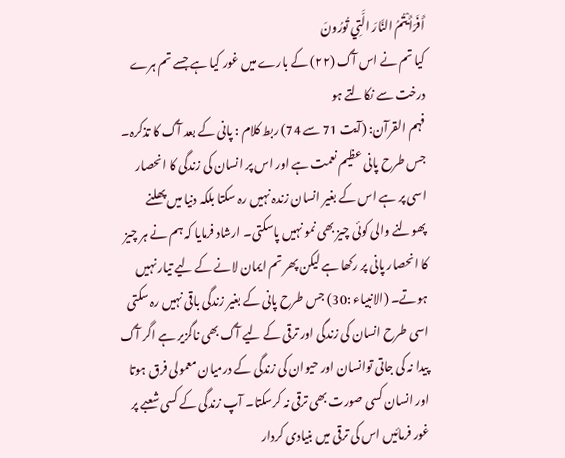أَفَرَأَيْتُمُ النَّارَ الَّتِي تُورُونَ
کیا تم نے اس آگ (٢٢) کے بارے میں غور کیا ہے جسے تم ہرے درخت سے نکالتے ہو
فہم القرآن: (آیت 71 سے 74) ربط کلام : پانی کے بعد آگ کا تذکرہ۔ جس طرح پانی عظیم نعمت ہے اور اس پر انسان کی زندگی کا انحصار اسی پر ہے اس کے بغیر انسان زندہ نہیں رہ سکتا بلکہ دنیا میں پھلنے پھولنے والی کوئی چیز بھی نمو نہیں پاسکتی۔ ارشاد فرمایا کہ ہم نے ہر چیز کا انحصار پانی پر رکھا ہے لیکن پھر تم ایمان لانے کے لیے تیار نہیں ہوتے۔ (الانبیاء :30) جس طرح پانی کے بغیر زندگی باقی نہیں رہ سکتی اسی طرح انسان کی زندگی اور ترقی کے لیے آگ بھی ناگزیر ہے اگر آگ پیدا نہ کی جاتی توانسان اور حیوان کی زندگی کے درمیان معمولی فرق ہوتا اور انسان کسی صورت بھی ترقی نہ کرسکتا۔ آپ زندگی کے کسی شعبے پر غور فرمائیں اس کی ترقی میں بنیادی کردار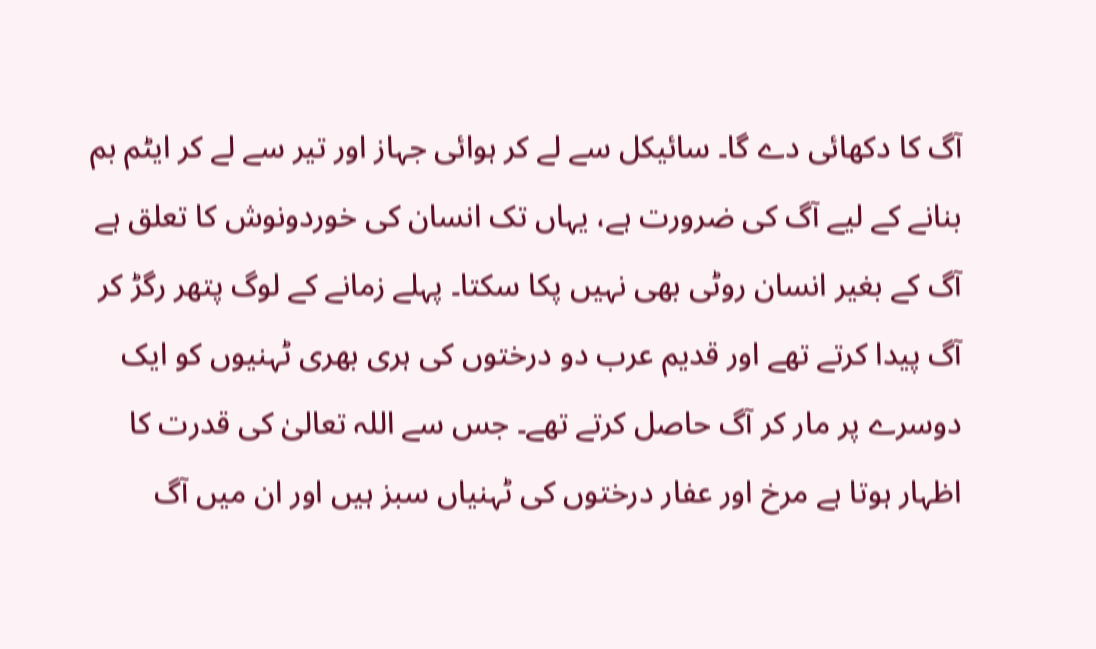آگ کا دکھائی دے گا۔ سائیکل سے لے کر ہوائی جہاز اور تیر سے لے کر ایٹم بم بنانے کے لیے آگ کی ضرورت ہے، یہاں تک انسان کی خوردونوش کا تعلق ہے آگ کے بغیر انسان روٹی بھی نہیں پکا سکتا۔ پہلے زمانے کے لوگ پتھر رگڑ کر آگ پیدا کرتے تھے اور قدیم عرب دو درختوں کی ہری بھری ٹہنیوں کو ایک دوسرے پر مار کر آگ حاصل کرتے تھے۔ جس سے اللہ تعالیٰ کی قدرت کا اظہار ہوتا ہے مرخ اور عفار درختوں کی ٹہنیاں سبز ہیں اور ان میں آگ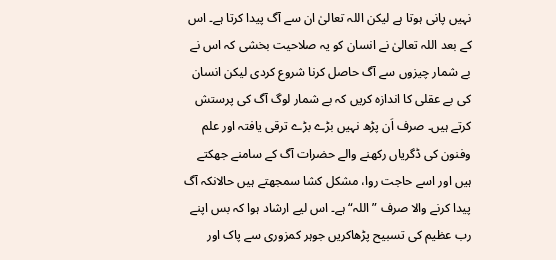نہیں پانی ہوتا ہے لیکن اللہ تعالیٰ ان سے آگ پیدا کرتا ہے۔ اس کے بعد اللہ تعالیٰ نے انسان کو یہ صلاحیت بخشی کہ اس نے بے شمار چیزوں سے آگ حاصل کرنا شروع کردی لیکن انسان کی بے عقلی کا اندازہ کریں کہ بے شمار لوگ آگ کی پرستش کرتے ہیں۔ صرف اَن پڑھ نہیں بڑے بڑے ترقی یافتہ اور علم وفنون کی ڈگریاں رکھنے والے حضرات آگ کے سامنے جھکتے ہیں اور اسے حاجت روا، مشکل کشا سمجھتے ہیں حالانکہ آگ پیدا کرنے والا صرف ” اللہ“ ہے۔ اس لیے ارشاد ہوا کہ بس اپنے رب عظیم کی تسبیح پڑھاکریں جوہر کمزوری سے پاک اور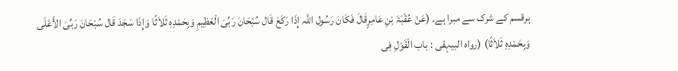ہرقسم کے شرک سے مبرا ہے۔ (عَنْ عُقْبَۃَ بْنِ عَامِرٍقَالَ فَکَانَ رَسُول اللَّہ إِذَا رَکَعَ قَال سُبْحَانَ رَبِّیَ الْعَظِیمِ وَبِحَمْدِہِ ثَلاَثًا وَإِذَا سَجَدَ قَال سُبْحَانَ رَبِّیَ الأَعْلَی وَبِحَمْدِہِ ثَلاَثًا) (رواہ البیہقی : باب الْقَوْلِ فِی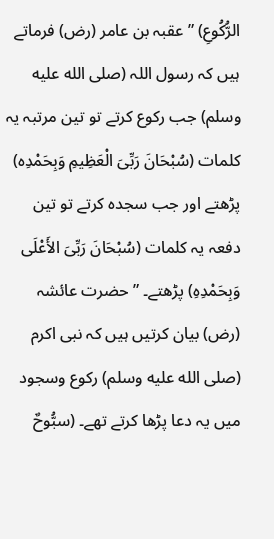الرُّکُوعِ) ” عقبہ بن عامر (رض) فرماتے ہیں کہ رسول اللہ (صلى الله عليه وسلم) جب رکوع کرتے تو تین مرتبہ یہ کلمات (سُبْحَانَ رَبِّیَ الْعَظِیمِ وَبِحَمْدِہ) پڑھتے اور جب سجدہ کرتے تو تین دفعہ یہ کلمات (سُبْحَانَ رَبِّیَ الأَعْلَی وَبِحَمْدِہِ) پڑھتے۔ ” حضرت عائشہ (رض) بیان کرتیں ہیں کہ نبی اکرم (صلى الله عليه وسلم) رکوع وسجود میں یہ دعا پڑھا کرتے تھے۔ (سبُّوحٌ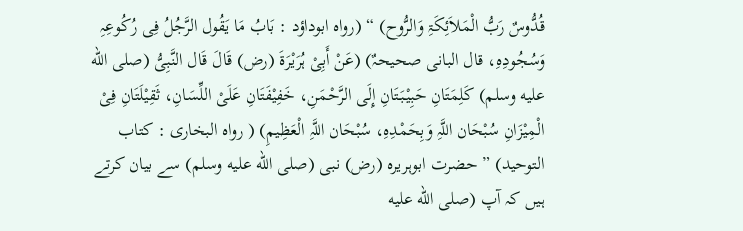قُدُّوسٌ رَبُّ الْمَلاَئِکَۃِ وَالرُّوح) “ (رواہ ابوداؤد : بَابُ مَا یَقُول الرَّجُلُ فِی رُکُوعِہِ وَسُجُودِہِ، قال البانی صحیحہٌ) (عَنْ أَبِیْ ہُرَیْرَۃَ (رض) قَالَ قَال النَّبِیُّ (صلى الله عليه وسلم) کَلِمَتَانِ حَبِیْبَتَانِ إِلَی الرَّحْمَنِ، خَفِیْفَتَانِ عَلَیْ اللِّسَانِ، ثَقِیْلَتَانِ فِیْ الْمِیْزَانِ سُبْحَان اللَّہِ وَبِحَمْدِہِ، سُبْحَان اللَّہِ الْعَظِیمِ) ( رواہ البخاری : کتاب التوحید) ” حضرت ابوہریرہ (رض) نبی (صلى الله عليه وسلم) سے بیان کرتے ہیں کہ آپ (صلى الله عليه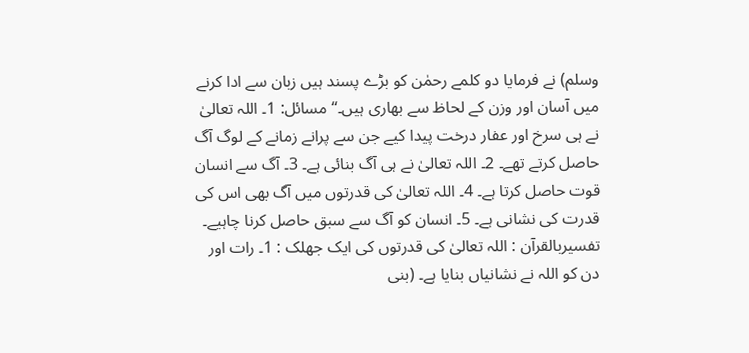وسلم) نے فرمایا دو کلمے رحمٰن کو بڑے پسند ہیں زبان سے ادا کرنے میں آسان اور وزن کے لحاظ سے بھاری ہیں۔“ مسائل: 1۔ اللہ تعالیٰ نے ہی سرخ اور عفار درخت پیدا کیے جن سے پرانے زمانے کے لوگ آگ حاصل کرتے تھے۔ 2۔ اللہ تعالیٰ نے ہی آگ بنائی ہے۔ 3۔ آگ سے انسان قوت حاصل کرتا ہے۔ 4۔ اللہ تعالیٰ کی قدرتوں میں آگ بھی اس کی قدرت کی نشانی ہے۔ 5۔ انسان کو آگ سے سبق حاصل کرنا چاہیے۔ تفسیربالقرآن : اللہ تعالیٰ کی قدرتوں کی ایک جھلک : 1۔ رات اور دن کو اللہ نے نشانیاں بنایا ہے۔ (بنی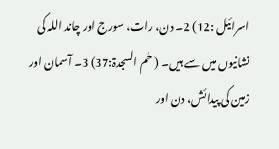اسرائیل :12) 2۔ دن، رات، سورج اور چاند اللہ کی نشانیوں میں سے ہیں۔ ( حٰم السجدۃ:37) 3۔ آسمان اور زمین کی پیدائش، دن اور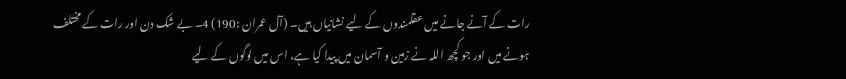رات کے آنے جانے میں عقلمندوں کے لیے نشانیاں ہیں۔ (آل عمران :190) 4۔ بے شک دن اور رات کے مختلف ہونے میں اور جو کچھ اللہ نے زمین و آسمان میں پیدا کیا ہے، اس میں لوگوں کے لیے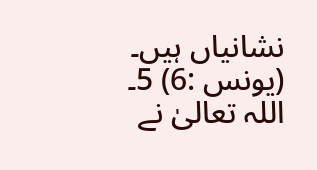نشانیاں ہیں۔ (یونس :6) 5۔ اللہ تعالیٰ نے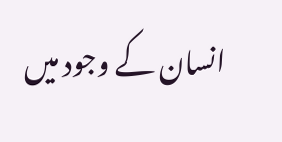انسان کے وجود میں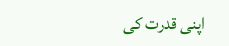اپنی قدرت کی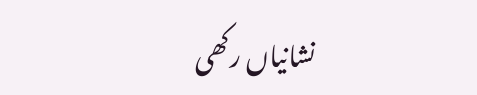نشانیاں رکھی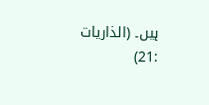ہیں۔ (الذاریات :21)